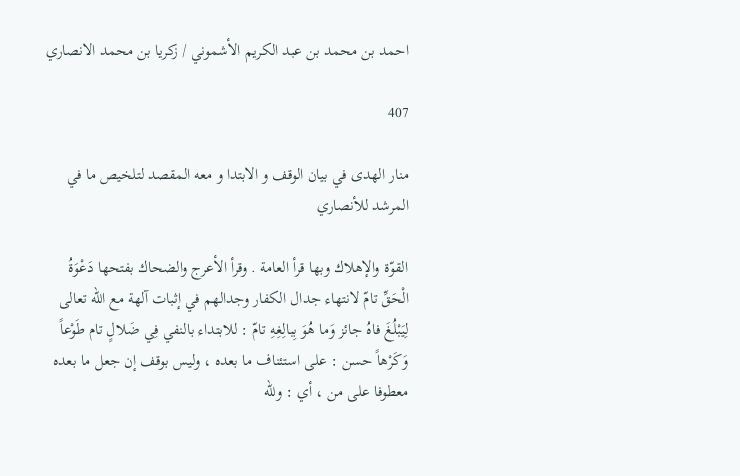احمد بن محمد بن عبد الكريم الأشموني / زكريا بن محمد الانصاري

407

منار الهدى في بيان الوقف و الابتدا و معه المقصد لتلخيص ما في المرشد للأنصاري

القوّة والإهلاك وبها قرأ العامة . وقرأ الأعرج والضحاك بفتحها دَعْوَةُ الْحَقِّ تامّ لانتهاء جدال الكفار وجدالهم في إثبات آلهة مع اللّه تعالى لِيَبْلُغَ فاهُ جائز وَما هُوَ بِبالِغِهِ تامّ : للابتداء بالنفي فِي ضَلالٍ تام طَوْعاً وَكَرْهاً حسن : على استئناف ما بعده ، وليس بوقف إن جعل ما بعده معطوفا على من ، أي : وللّه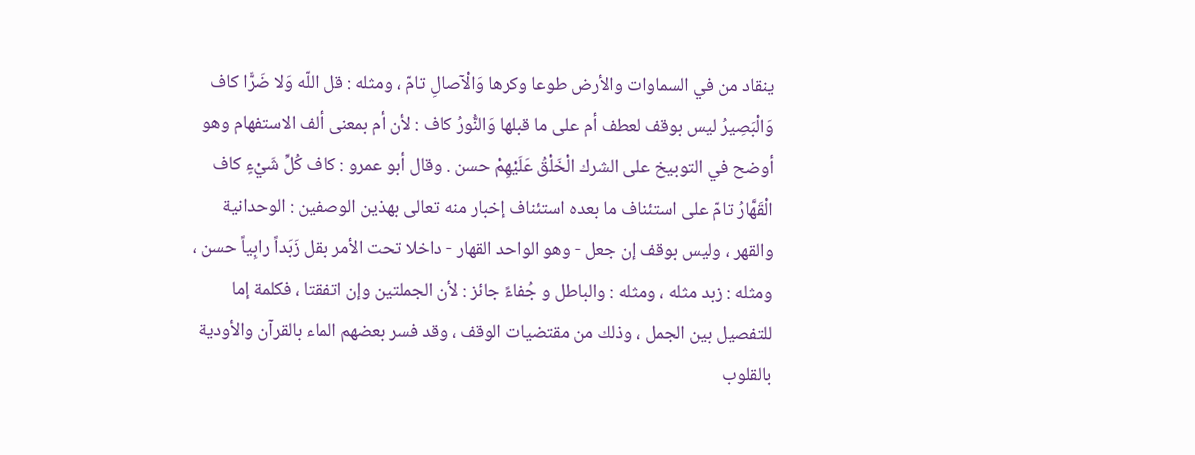ينقاد من في السماوات والأرض طوعا وكرها وَالْآصالِ تامّ ، ومثله : قل اللّه وَلا ضَرًّا كاف وَالْبَصِيرُ ليس بوقف لعطف أم على ما قبلها وَالنُّورُ كاف : لأن أم بمعنى ألف الاستفهام وهو أوضح في التوبيخ على الشرك الْخَلْقُ عَلَيْهِمْ حسن . وقال أبو عمرو : كاف كُلِّ شَيْءٍ كاف الْقَهَّارُ تامّ على استئناف ما بعده استئناف إخبار منه تعالى بهذين الوصفين : الوحدانية والقهر ، وليس بوقف إن جعل - وهو الواحد القهار - داخلا تحت الأمر بقل زَبَداً رابِياً حسن ، ومثله : زبد مثله ، ومثله : والباطل و جُفاءً جائز : لأن الجملتين وإن اتفقتا ، فكلمة إما للتفصيل بين الجمل ، وذلك من مقتضيات الوقف ، وقد فسر بعضهم الماء بالقرآن والأودية بالقلوب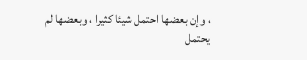، وإن بعضها احتمل شيئا كثيرا ، وبعضها لم يحتمل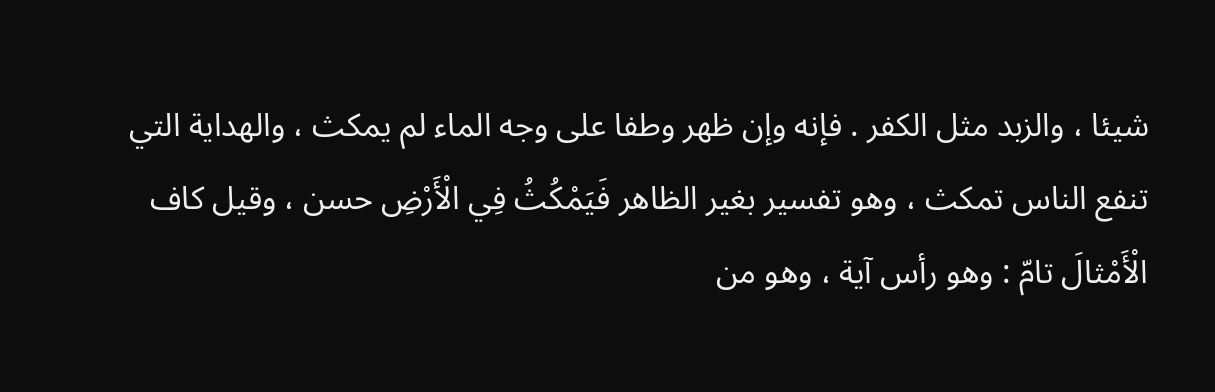شيئا ، والزبد مثل الكفر . فإنه وإن ظهر وطفا على وجه الماء لم يمكث ، والهداية التي تنفع الناس تمكث ، وهو تفسير بغير الظاهر فَيَمْكُثُ فِي الْأَرْضِ حسن ، وقيل كاف الْأَمْثالَ تامّ : وهو رأس آية ، وهو من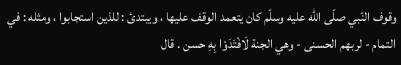وقوف النّبي صلّى اللّه عليه وسلّم كان يتعمد الوقف عليها ، ويبتدئ : للذين استجابوا ، ومثله : في التمام - لربهم الحسنى - وهي الجنة لَافْتَدَوْا بِهِ حسن . قال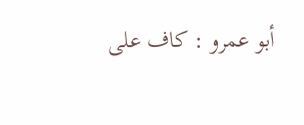أبو عمرو : كاف على